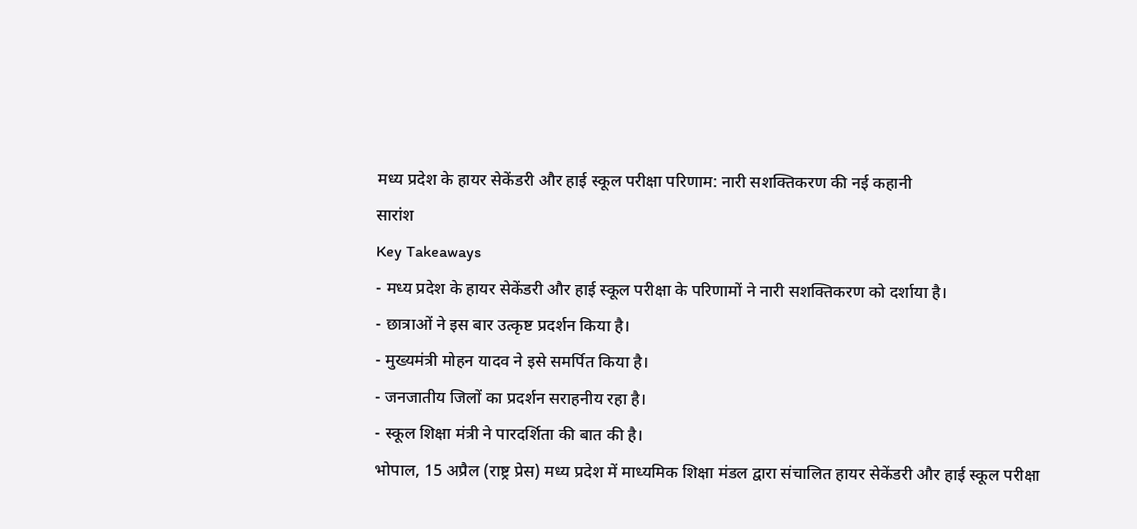मध्य प्रदेश के हायर सेकेंडरी और हाई स्कूल परीक्षा परिणाम: नारी सशक्तिकरण की नई कहानी
सारांश
Key Takeaways
- मध्य प्रदेश के हायर सेकेंडरी और हाई स्कूल परीक्षा के परिणामों ने नारी सशक्तिकरण को दर्शाया है।
- छात्राओं ने इस बार उत्कृष्ट प्रदर्शन किया है।
- मुख्यमंत्री मोहन यादव ने इसे समर्पित किया है।
- जनजातीय जिलों का प्रदर्शन सराहनीय रहा है।
- स्कूल शिक्षा मंत्री ने पारदर्शिता की बात की है।
भोपाल, 15 अप्रैल (राष्ट्र प्रेस) मध्य प्रदेश में माध्यमिक शिक्षा मंडल द्वारा संचालित हायर सेकेंडरी और हाई स्कूल परीक्षा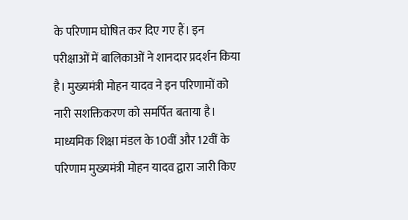के परिणाम घोषित कर दिए गए हैं। इन परीक्षाओं में बालिकाओं ने शानदार प्रदर्शन किया है। मुख्यमंत्री मोहन यादव ने इन परिणामों को नारी सशक्तिकरण को समर्पित बताया है। माध्यमिक शिक्षा मंडल के 10वीं और 12वीं के परिणाम मुख्यमंत्री मोहन यादव द्वारा जारी किए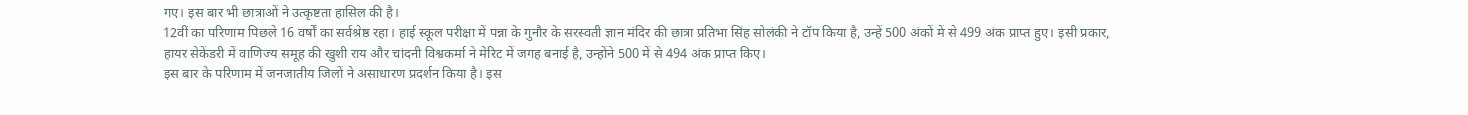गए। इस बार भी छात्राओं ने उत्कृष्टता हासिल की है।
12वीं का परिणाम पिछले 16 वर्षों का सर्वश्रेष्ठ रहा। हाई स्कूल परीक्षा में पन्ना के गुनौर के सरस्वती ज्ञान मंदिर की छात्रा प्रतिभा सिंह सोलंकी ने टॉप किया है, उन्हें 500 अंकों में से 499 अंक प्राप्त हुए। इसी प्रकार, हायर सेकेंडरी में वाणिज्य समूह की खुशी राय और चांदनी विश्वकर्मा ने मेरिट में जगह बनाई है, उन्होंने 500 में से 494 अंक प्राप्त किए।
इस बार के परिणाम में जनजातीय जिलों ने असाधारण प्रदर्शन किया है। इस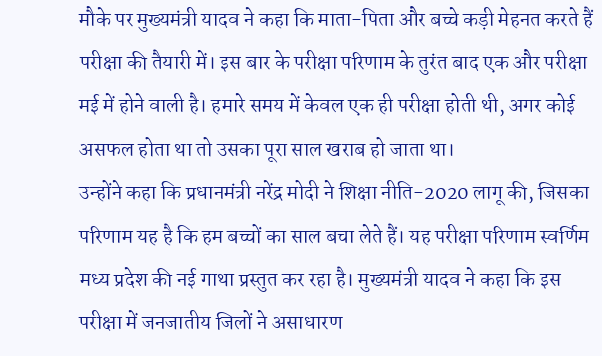मौके पर मुख्यमंत्री यादव ने कहा कि माता-पिता और बच्चे कड़ी मेहनत करते हैं परीक्षा की तैयारी में। इस बार के परीक्षा परिणाम के तुरंत बाद एक और परीक्षा मई में होने वाली है। हमारे समय में केवल एक ही परीक्षा होती थी, अगर कोई असफल होता था तो उसका पूरा साल खराब हो जाता था।
उन्होंने कहा कि प्रधानमंत्री नरेंद्र मोदी ने शिक्षा नीति-2020 लागू की, जिसका परिणाम यह है कि हम बच्चों का साल बचा लेते हैं। यह परीक्षा परिणाम स्वर्णिम मध्य प्रदेश की नई गाथा प्रस्तुत कर रहा है। मुख्यमंत्री यादव ने कहा कि इस परीक्षा में जनजातीय जिलों ने असाधारण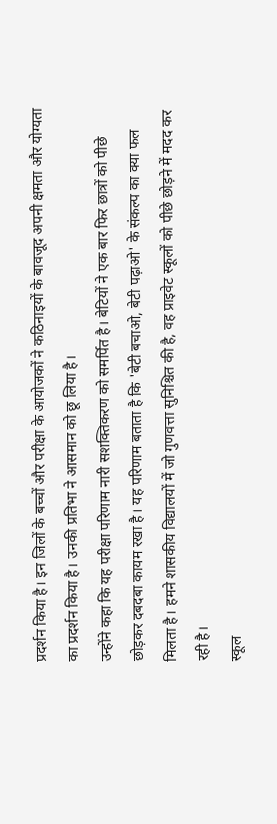प्रदर्शन किया है। इन जिलों के बच्चों और परीक्षा के आयोजकों ने कठिनाइयों के बावजूद अपनी क्षमता और योग्यता का प्रदर्शन किया है। उनकी प्रतिभा ने आसमान को छू लिया है।
उन्होंने कहा कि यह परीक्षा परिणाम नारी सशक्तिकरण को समर्पित है। बेटियों ने एक बार फिर छात्रों को पीछे छोड़कर दबदबा कायम रखा है। यह परिणाम बताता है कि 'बेटी बचाओ, बेटी पढ़ाओ' के संकल्प का क्या फल मिलता है। हमने शासकीय विद्यालयों में जो गुणवत्ता सुनिश्चित की है, वह प्राइवेट स्कूलों को पीछे छोड़ने में मदद कर रही है।
स्कूल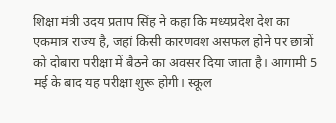शिक्षा मंत्री उदय प्रताप सिंह ने कहा कि मध्यप्रदेश देश का एकमात्र राज्य है, जहां किसी कारणवश असफल होने पर छात्रों को दोबारा परीक्षा में बैठने का अवसर दिया जाता है। आगामी 5 मई के बाद यह परीक्षा शुरू होगी। स्कूल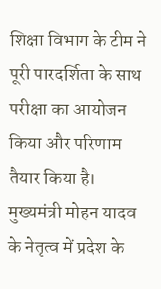शिक्षा विभाग के टीम ने पूरी पारदर्शिता के साथ परीक्षा का आयोजन किया और परिणाम तैयार किया है। मुख्यमंत्री मोहन यादव के नेतृत्व में प्रदेश के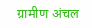ग्रामीण अंचल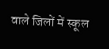वाले जिलों में स्कूल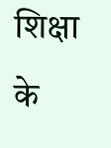शिक्षा के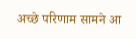अच्छे परिणाम सामने आ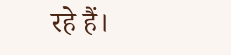रहे हैं।